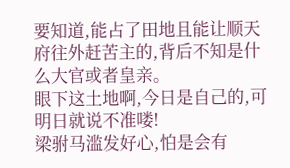要知道,能占了田地且能让顺天府往外赶苦主的,背后不知是什么大官或者皇亲。
眼下这土地啊,今日是自己的,可明日就说不准喽!
梁驸马滥发好心,怕是会有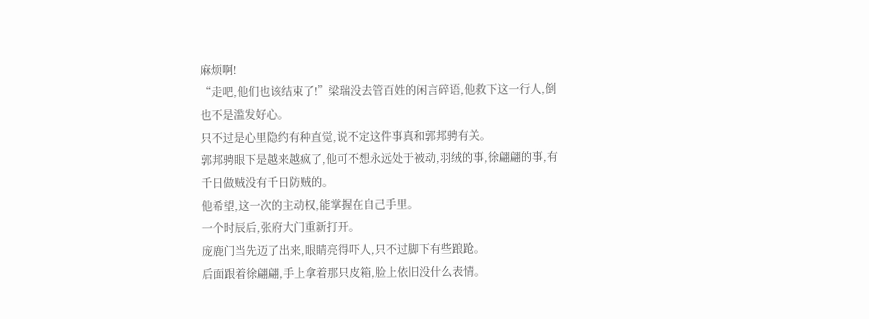麻烦啊!
“走吧,他们也该结束了!”梁瑞没去管百姓的闲言碎语,他救下这一行人,倒也不是滥发好心。
只不过是心里隐约有种直觉,说不定这件事真和郭邦骋有关。
郭邦骋眼下是越来越疯了,他可不想永远处于被动,羽绒的事,徐翩翩的事,有千日做贼没有千日防贼的。
他希望,这一次的主动权,能掌握在自己手里。
一个时辰后,张府大门重新打开。
庞鹿门当先迈了出来,眼睛亮得吓人,只不过脚下有些踉跄。
后面跟着徐翩翩,手上拿着那只皮箱,脸上依旧没什么表情。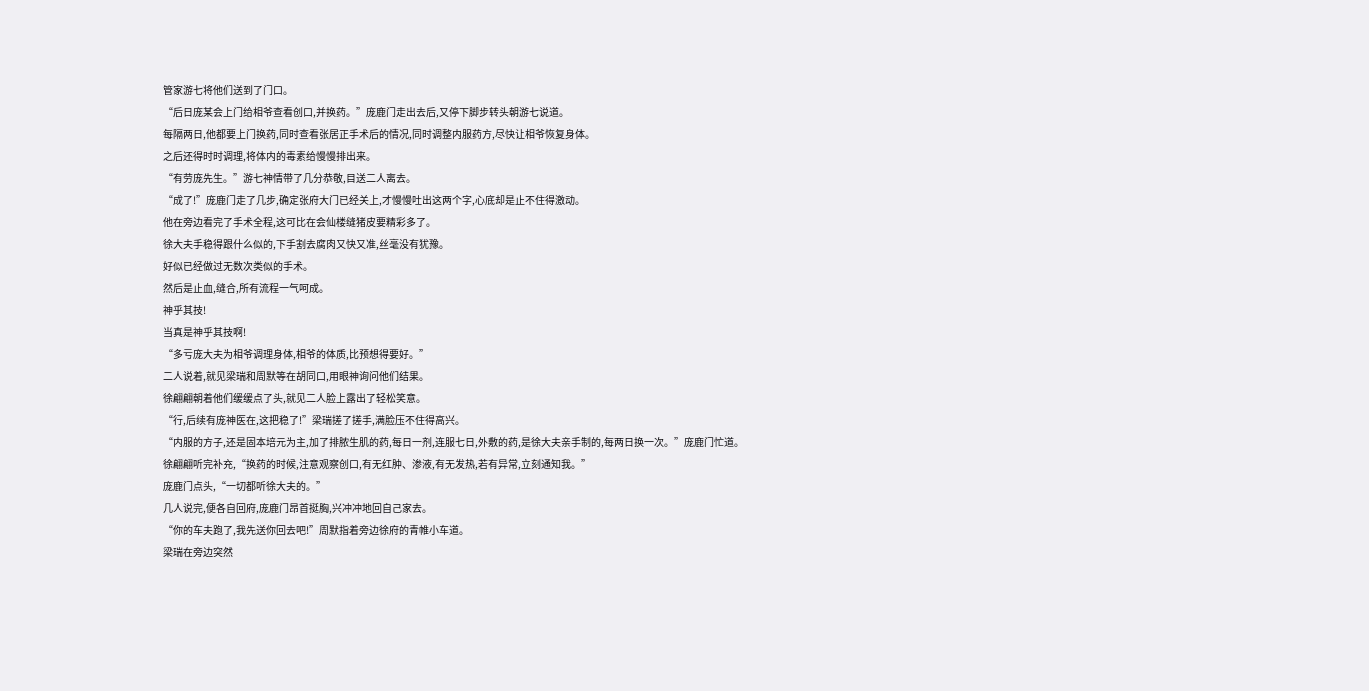管家游七将他们送到了门口。
“后日庞某会上门给相爷查看创口,并换药。”庞鹿门走出去后,又停下脚步转头朝游七说道。
每隔两日,他都要上门换药,同时查看张居正手术后的情况,同时调整内服药方,尽快让相爷恢复身体。
之后还得时时调理,将体内的毒素给慢慢排出来。
“有劳庞先生。”游七神情带了几分恭敬,目送二人离去。
“成了!”庞鹿门走了几步,确定张府大门已经关上,才慢慢吐出这两个字,心底却是止不住得激动。
他在旁边看完了手术全程,这可比在会仙楼缝猪皮要精彩多了。
徐大夫手稳得跟什么似的,下手割去腐肉又快又准,丝毫没有犹豫。
好似已经做过无数次类似的手术。
然后是止血,缝合,所有流程一气呵成。
神乎其技!
当真是神乎其技啊!
“多亏庞大夫为相爷调理身体,相爷的体质,比预想得要好。”
二人说着,就见梁瑞和周默等在胡同口,用眼神询问他们结果。
徐翩翩朝着他们缓缓点了头,就见二人脸上露出了轻松笑意。
“行,后续有庞神医在,这把稳了!”梁瑞搓了搓手,满脸压不住得高兴。
“内服的方子,还是固本培元为主,加了排脓生肌的药,每日一剂,连服七日,外敷的药,是徐大夫亲手制的,每两日换一次。”庞鹿门忙道。
徐翩翩听完补充,“换药的时候,注意观察创口,有无红肿、渗液,有无发热,若有异常,立刻通知我。”
庞鹿门点头,“一切都听徐大夫的。”
几人说完,便各自回府,庞鹿门昂首挺胸,兴冲冲地回自己家去。
“你的车夫跑了,我先送你回去吧!”周默指着旁边徐府的青帷小车道。
梁瑞在旁边突然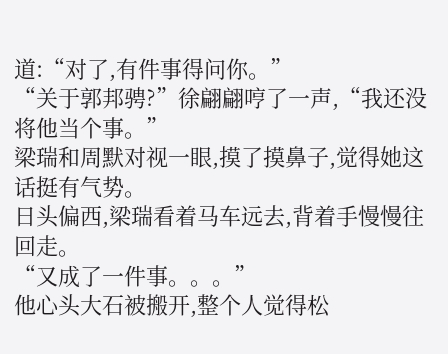道:“对了,有件事得问你。”
“关于郭邦骋?”徐翩翩哼了一声,“我还没将他当个事。”
梁瑞和周默对视一眼,摸了摸鼻子,觉得她这话挺有气势。
日头偏西,梁瑞看着马车远去,背着手慢慢往回走。
“又成了一件事。。。”
他心头大石被搬开,整个人觉得松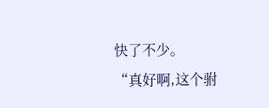快了不少。
“真好啊,这个驸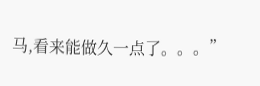马,看来能做久一点了。。。”